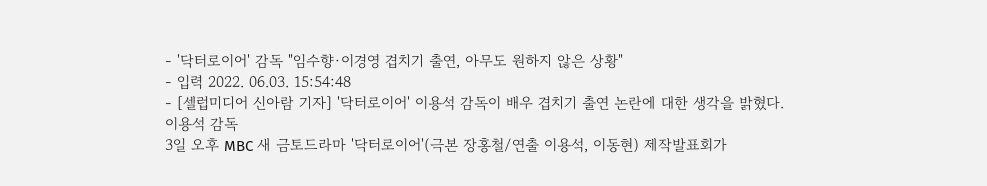- '닥터로이어' 감독 "임수향·이경영 겹치기 출연, 아무도 원하지 않은 상황"
- 입력 2022. 06.03. 15:54:48
- [셀럽미디어 신아람 기자] '닥터로이어' 이용석 감독이 배우 겹치기 출연 논란에 대한 생각을 밝혔다.
이용석 감독
3일 오후 MBC 새 금토드라마 '닥터로이어'(극본 장홍철/연출 이용석, 이동현) 제작발표회가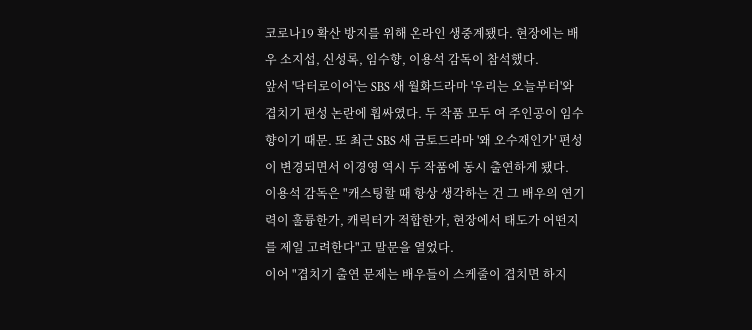코로나19 확산 방지를 위해 온라인 생중계됐다. 현장에는 배우 소지섭, 신성록, 임수향, 이용석 감독이 참석했다.
앞서 '닥터로이어'는 SBS 새 월화드라마 '우리는 오늘부터'와 겹치기 편성 논란에 휩싸였다. 두 작품 모두 여 주인공이 임수향이기 때문. 또 최근 SBS 새 금토드라마 '왜 오수재인가' 편성이 변경되면서 이경영 역시 두 작품에 동시 출연하게 됐다.
이용석 감독은 "캐스팅할 때 항상 생각하는 건 그 배우의 연기력이 훌륭한가, 캐릭터가 적합한가, 현장에서 태도가 어떤지를 제일 고려한다"고 말문을 열었다.
이어 "겹치기 출연 문제는 배우들이 스케줄이 겹치면 하지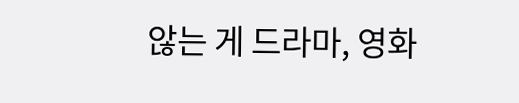않는 게 드라마, 영화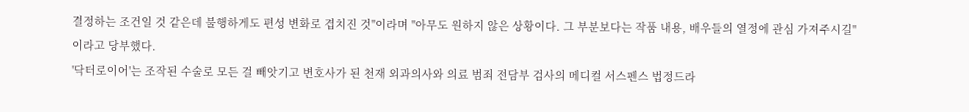결정하는 조건일 것 같은데 불행하게도 편성 변화로 겹치진 것"이라며 "아무도 원하지 않은 상황이다. 그 부분보다는 작품 내용, 배우들의 열정에 관심 가져주시길"이라고 당부했다.
'닥터로이어'는 조작된 수술로 모든 걸 빼앗기고 변호사가 된 천재 외과의사와 의료 범죄 전담부 검사의 메디컬 서스펜스 법정드라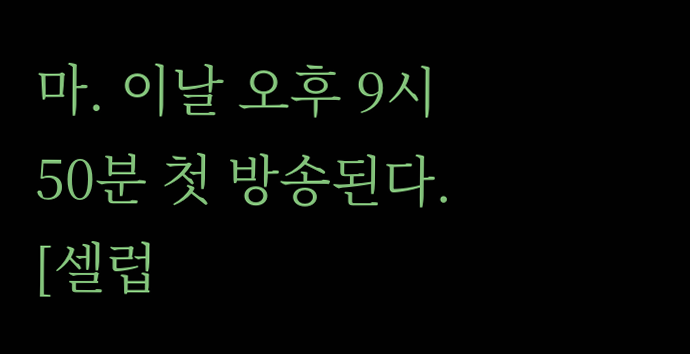마. 이날 오후 9시 50분 첫 방송된다.
[셀럽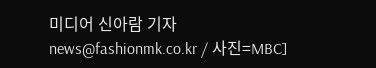미디어 신아람 기자 news@fashionmk.co.kr / 사진=MBC]